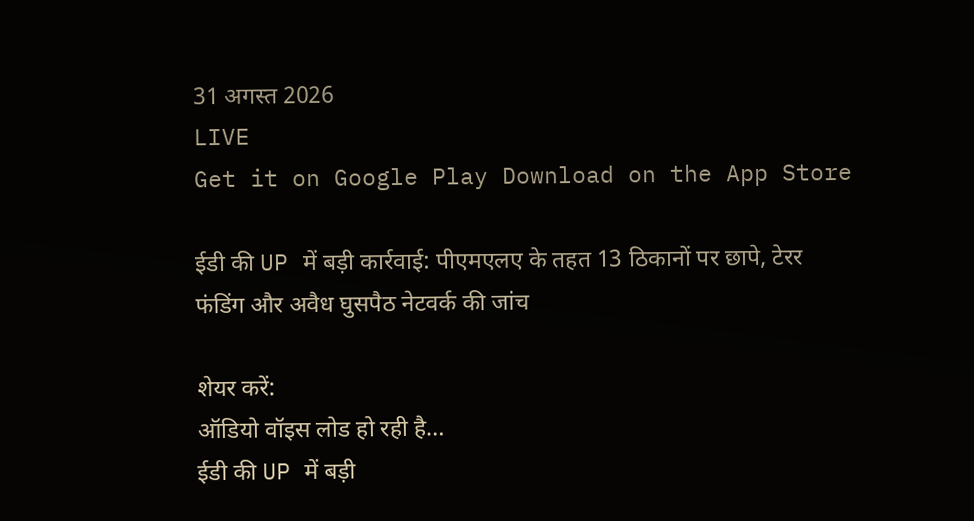31 अगस्त 2026
LIVE
Get it on Google Play Download on the App Store

ईडी की UP में बड़ी कार्रवाई: पीएमएलए के तहत 13 ठिकानों पर छापे, टेरर फंडिंग और अवैध घुसपैठ नेटवर्क की जांच

शेयर करें:
ऑडियो वॉइस लोड हो रही है…
ईडी की UP में बड़ी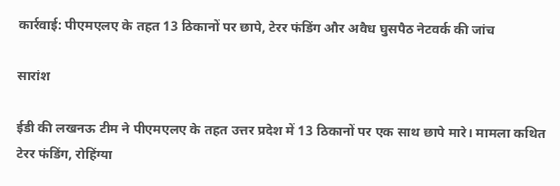कार्रवाई: पीएमएलए के तहत 13 ठिकानों पर छापे, टेरर फंडिंग और अवैध घुसपैठ नेटवर्क की जांच

सारांश

ईडी की लखनऊ टीम ने पीएमएलए के तहत उत्तर प्रदेश में 13 ठिकानों पर एक साथ छापे मारे। मामला कथित टेरर फंडिंग, रोहिंग्या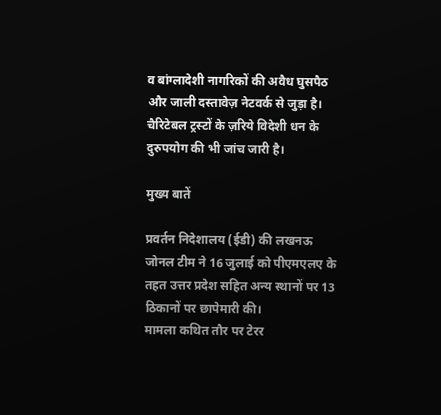व बांग्लादेशी नागरिकों की अवैध घुसपैठ और जाली दस्तावेज़ नेटवर्क से जुड़ा है। चैरिटेबल ट्रस्टों के ज़रिये विदेशी धन के दुरुपयोग की भी जांच जारी है।

मुख्य बातें

प्रवर्तन निदेशालय (ईडी) की लखनऊ जोनल टीम ने 16 जुलाई को पीएमएलए के तहत उत्तर प्रदेश सहित अन्य स्थानों पर 13 ठिकानों पर छापेमारी की।
मामला कथित तौर पर टेरर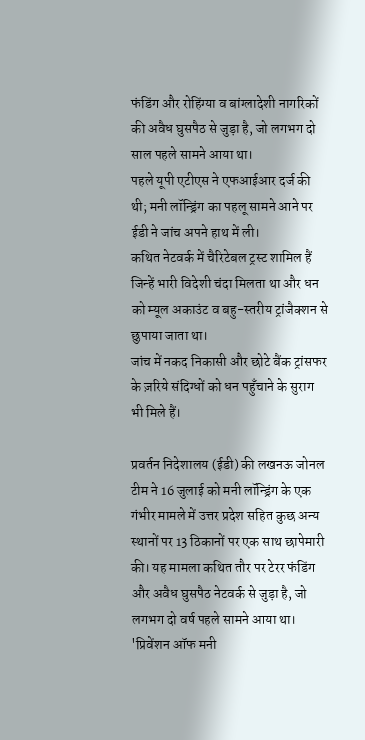फंडिंग और रोहिंग्या व बांग्लादेशी नागरिकों की अवैध घुसपैठ से जुड़ा है, जो लगभग दो साल पहले सामने आया था।
पहले यूपी एटीएस ने एफआईआर दर्ज की थी; मनी लॉन्ड्रिंग का पहलू सामने आने पर ईडी ने जांच अपने हाथ में ली।
कथित नेटवर्क में चैरिटेबल ट्रस्ट शामिल हैं जिन्हें भारी विदेशी चंदा मिलता था और धन को म्यूल अकाउंट व बहु-स्तरीय ट्रांजैक्शन से छुपाया जाता था।
जांच में नकद निकासी और छोटे बैंक ट्रांसफर के ज़रिये संदिग्धों को धन पहुँचाने के सुराग भी मिले हैं।

प्रवर्तन निदेशालय (ईडी) की लखनऊ जोनल टीम ने 16 जुलाई को मनी लॉन्ड्रिंग के एक गंभीर मामले में उत्तर प्रदेश सहित कुछ अन्य स्थानों पर 13 ठिकानों पर एक साथ छापेमारी की। यह मामला कथित तौर पर टेरर फंडिंग और अवैध घुसपैठ नेटवर्क से जुड़ा है, जो लगभग दो वर्ष पहले सामने आया था। 'प्रिवेंशन ऑफ मनी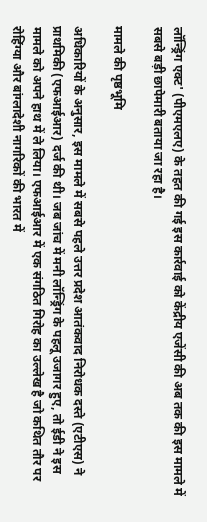लॉन्ड्रिंग एक्ट' (पीएमएलए) के तहत की गई इस कार्रवाई को केंद्रीय एजेंसी की अब तक की इस मामले में सबसे बड़ी छापेमारी बताया जा रहा है।

मामले की पृष्ठभूमि

अधिकारियों के अनुसार, इस मामले में सबसे पहले उत्तर प्रदेश आतंकवाद निरोधक दस्ते (एटीएस) ने प्राथमिकी (एफआईआर) दर्ज की थी। जब जांच में मनी लॉन्ड्रिंग के पहलू उजागर हुए, तो ईडी ने इस मामले को अपने हाथ में ले लिया। एफआईआर में एक संगठित गिरोह का उल्लेख है जो कथित तौर पर रोहिंग्या और बांग्लादेशी नागरिकों की भारत में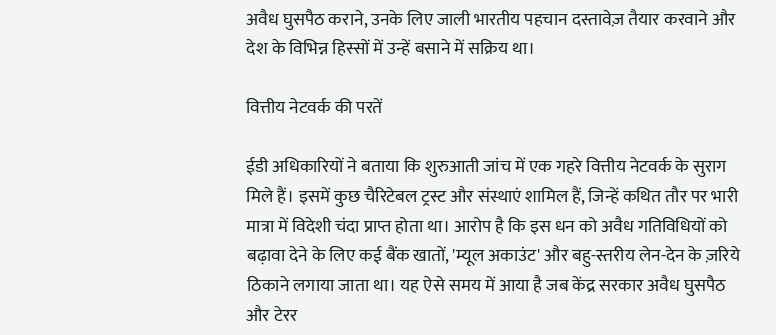अवैध घुसपैठ कराने, उनके लिए जाली भारतीय पहचान दस्तावेज़ तैयार करवाने और देश के विभिन्न हिस्सों में उन्हें बसाने में सक्रिय था।

वित्तीय नेटवर्क की परतें

ईडी अधिकारियों ने बताया कि शुरुआती जांच में एक गहरे वित्तीय नेटवर्क के सुराग मिले हैं। इसमें कुछ चैरिटेबल ट्रस्ट और संस्थाएं शामिल हैं, जिन्हें कथित तौर पर भारी मात्रा में विदेशी चंदा प्राप्त होता था। आरोप है कि इस धन को अवैध गतिविधियों को बढ़ावा देने के लिए कई बैंक खातों, 'म्यूल अकाउंट' और बहु-स्तरीय लेन-देन के ज़रिये ठिकाने लगाया जाता था। यह ऐसे समय में आया है जब केंद्र सरकार अवैध घुसपैठ और टेरर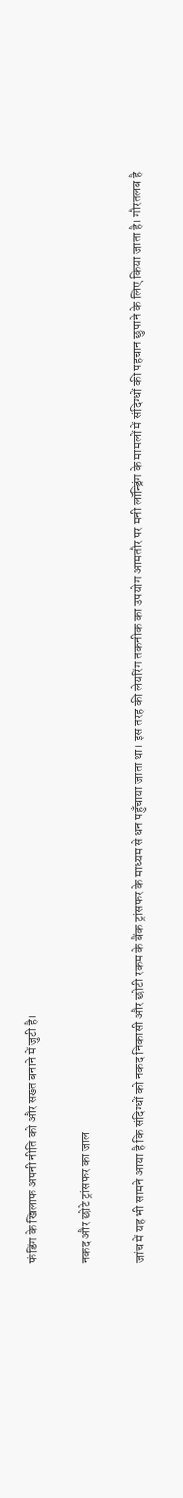फंडिंग के खिलाफ अपनी नीति को और सख्त बनाने में जुटी है।

नकद और छोटे ट्रांसफर का जाल

जांच में यह भी सामने आया है कि संदिग्धों को नकद निकासी और छोटी रकम के बैंक ट्रांसफर के माध्यम से धन पहुँचाया जाता था। इस तरह की लेयरिंग तकनीक का उपयोग आमतौर पर मनी लॉन्ड्रिंग के मामलों में संदिग्धों की पहचान छुपाने के लिए किया जाता है। गौरतलब है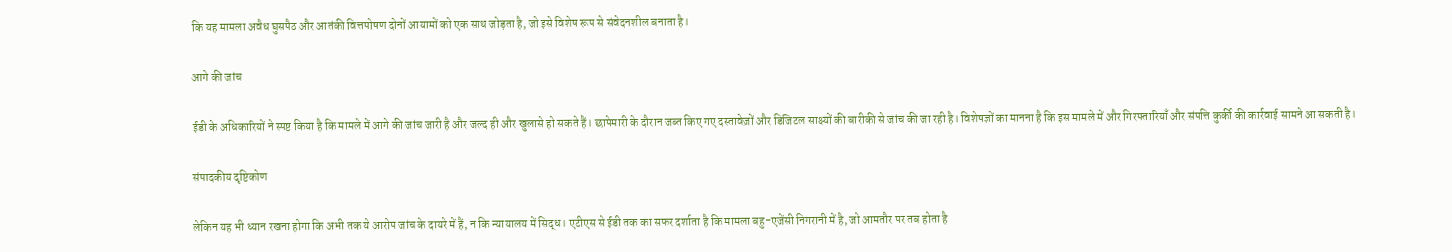कि यह मामला अवैध घुसपैठ और आतंकी वित्तपोषण दोनों आयामों को एक साथ जोड़ता है, जो इसे विशेष रूप से संवेदनशील बनाता है।

आगे की जांच

ईडी के अधिकारियों ने स्पष्ट किया है कि मामले में आगे की जांच जारी है और जल्द ही और खुलासे हो सकते हैं। छापेमारी के दौरान जब्त किए गए दस्तावेज़ों और डिजिटल साक्ष्यों की बारीकी से जांच की जा रही है। विशेषज्ञों का मानना है कि इस मामले में और गिरफ्तारियाँ और संपत्ति कुर्की की कार्रवाई सामने आ सकती है।

संपादकीय दृष्टिकोण

लेकिन यह भी ध्यान रखना होगा कि अभी तक ये आरोप जांच के दायरे में हैं, न कि न्यायालय में सिद्ध। एटीएस से ईडी तक का सफर दर्शाता है कि मामला बहु-एजेंसी निगरानी में है, जो आमतौर पर तब होता है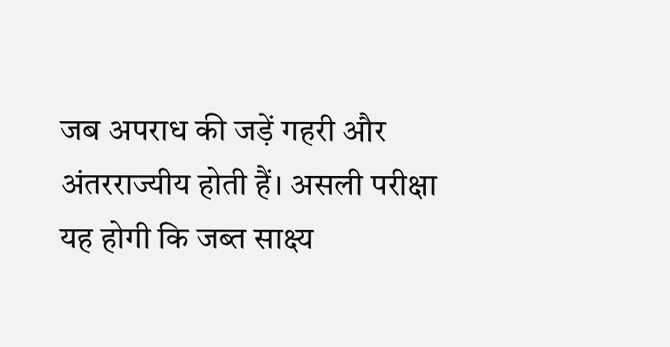जब अपराध की जड़ें गहरी और अंतरराज्यीय होती हैं। असली परीक्षा यह होगी कि जब्त साक्ष्य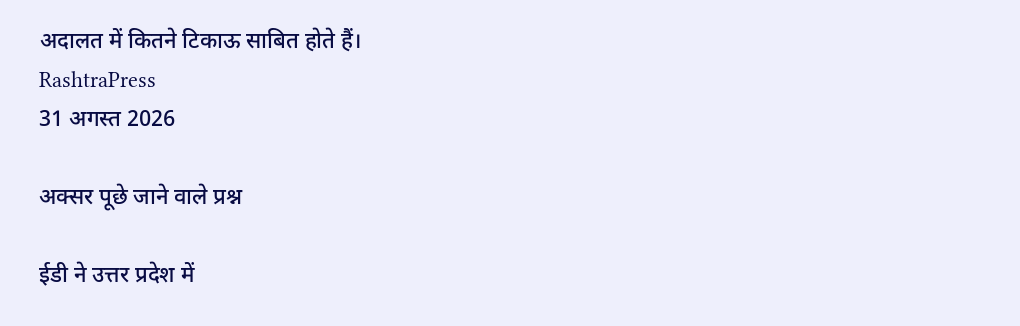अदालत में कितने टिकाऊ साबित होते हैं।
RashtraPress
31 अगस्त 2026

अक्सर पूछे जाने वाले प्रश्न

ईडी ने उत्तर प्रदेश में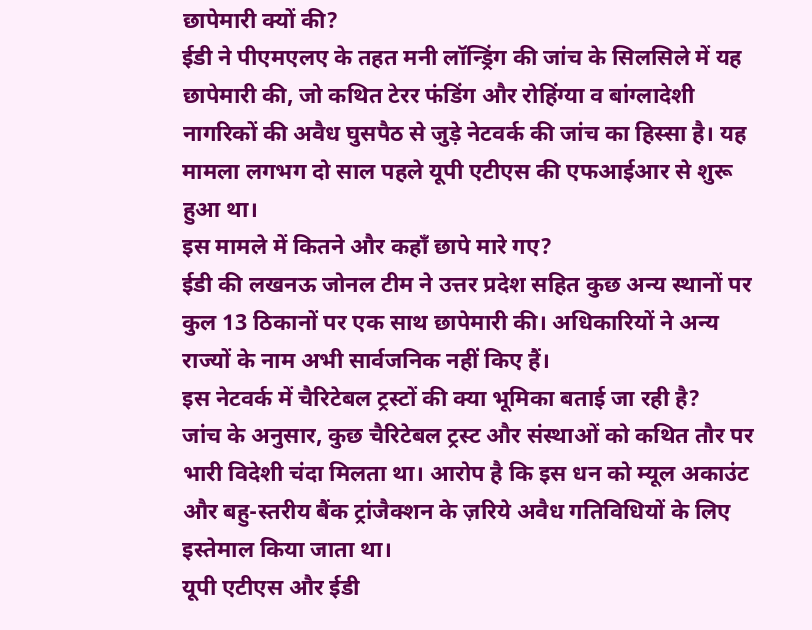छापेमारी क्यों की?
ईडी ने पीएमएलए के तहत मनी लॉन्ड्रिंग की जांच के सिलसिले में यह छापेमारी की, जो कथित टेरर फंडिंग और रोहिंग्या व बांग्लादेशी नागरिकों की अवैध घुसपैठ से जुड़े नेटवर्क की जांच का हिस्सा है। यह मामला लगभग दो साल पहले यूपी एटीएस की एफआईआर से शुरू हुआ था।
इस मामले में कितने और कहाँ छापे मारे गए?
ईडी की लखनऊ जोनल टीम ने उत्तर प्रदेश सहित कुछ अन्य स्थानों पर कुल 13 ठिकानों पर एक साथ छापेमारी की। अधिकारियों ने अन्य राज्यों के नाम अभी सार्वजनिक नहीं किए हैं।
इस नेटवर्क में चैरिटेबल ट्रस्टों की क्या भूमिका बताई जा रही है?
जांच के अनुसार, कुछ चैरिटेबल ट्रस्ट और संस्थाओं को कथित तौर पर भारी विदेशी चंदा मिलता था। आरोप है कि इस धन को म्यूल अकाउंट और बहु-स्तरीय बैंक ट्रांजैक्शन के ज़रिये अवैध गतिविधियों के लिए इस्तेमाल किया जाता था।
यूपी एटीएस और ईडी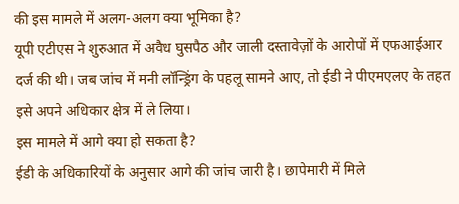की इस मामले में अलग-अलग क्या भूमिका है?
यूपी एटीएस ने शुरुआत में अवैध घुसपैठ और जाली दस्तावेज़ों के आरोपों में एफआईआर दर्ज की थी। जब जांच में मनी लॉन्ड्रिंग के पहलू सामने आए, तो ईडी ने पीएमएलए के तहत इसे अपने अधिकार क्षेत्र में ले लिया।
इस मामले में आगे क्या हो सकता है?
ईडी के अधिकारियों के अनुसार आगे की जांच जारी है। छापेमारी में मिले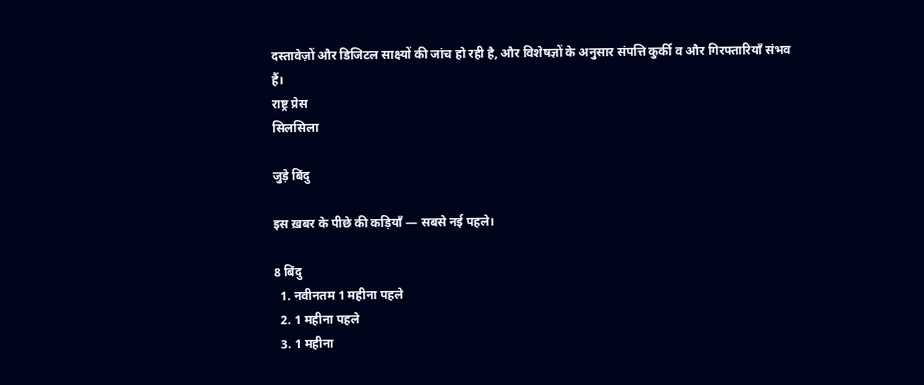दस्तावेज़ों और डिजिटल साक्ष्यों की जांच हो रही है, और विशेषज्ञों के अनुसार संपत्ति कुर्की व और गिरफ्तारियाँ संभव हैं।
राष्ट्र प्रेस
सिलसिला

जुड़े बिंदु

इस ख़बर के पीछे की कड़ियाँ — सबसे नई पहले।

8 बिंदु
  1. नवीनतम 1 महीना पहले
  2. 1 महीना पहले
  3. 1 महीना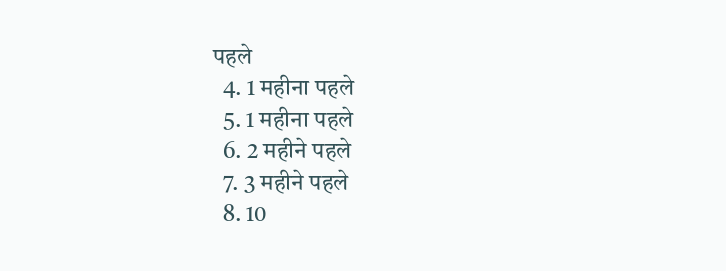पहले
  4. 1 महीना पहले
  5. 1 महीना पहले
  6. 2 महीने पहले
  7. 3 महीने पहले
  8. 10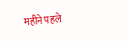महीने पहले